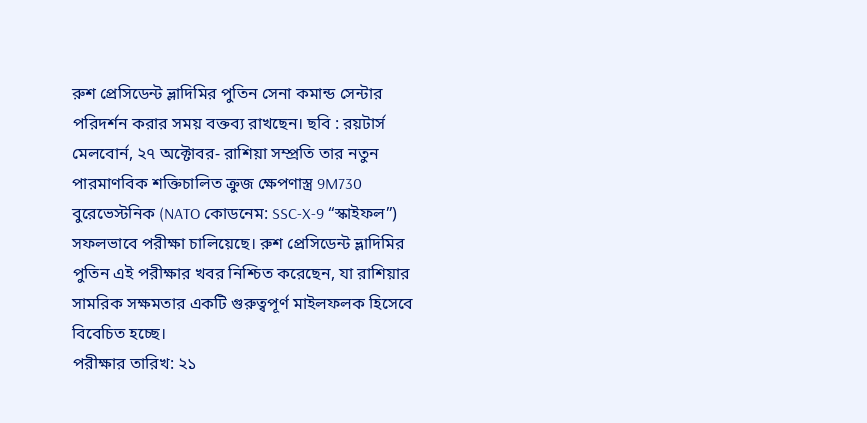রুশ প্রেসিডেন্ট ভ্লাদিমির পুতিন সেনা কমান্ড সেন্টার পরিদর্শন করার সময় বক্তব্য রাখছেন। ছবি : রয়টার্স
মেলবোর্ন, ২৭ অক্টোবর- রাশিয়া সম্প্রতি তার নতুন পারমাণবিক শক্তিচালিত ক্রুজ ক্ষেপণাস্ত্র 9M730 বুরেভেস্টনিক (NATO কোডনেম: SSC-X-9 “স্কাইফল”) সফলভাবে পরীক্ষা চালিয়েছে। রুশ প্রেসিডেন্ট ভ্লাদিমির পুতিন এই পরীক্ষার খবর নিশ্চিত করেছেন, যা রাশিয়ার সামরিক সক্ষমতার একটি গুরুত্বপূর্ণ মাইলফলক হিসেবে বিবেচিত হচ্ছে।
পরীক্ষার তারিখ: ২১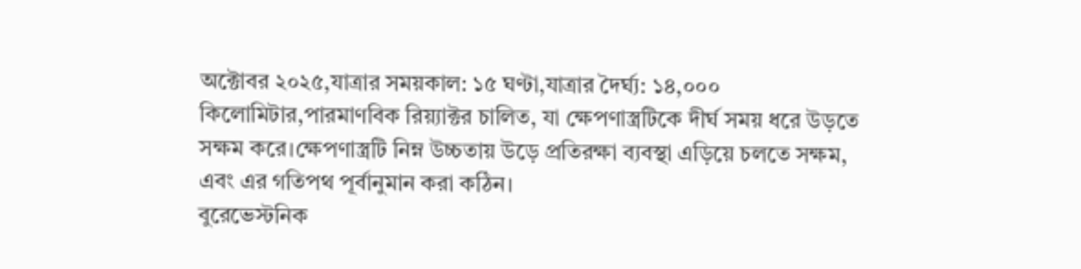অক্টোবর ২০২৫,যাত্রার সময়কাল: ১৫ ঘণ্টা,যাত্রার দৈর্ঘ্য: ১৪,০০০ কিলোমিটার,পারমাণবিক রিয়্যাক্টর চালিত, যা ক্ষেপণাস্ত্রটিকে দীর্ঘ সময় ধরে উড়তে সক্ষম করে।ক্ষেপণাস্ত্রটি নিম্ন উচ্চতায় উড়ে প্রতিরক্ষা ব্যবস্থা এড়িয়ে চলতে সক্ষম, এবং এর গতিপথ পূর্বানুমান করা কঠিন।
বুরেভেস্টনিক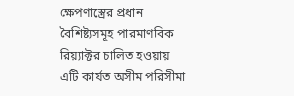ক্ষেপণাস্ত্রের প্রধান বৈশিষ্ট্যসমূহ পারমাণবিক রিয়্যাক্টর চালিত হওয়ায় এটি কার্যত অসীম পরিসীমা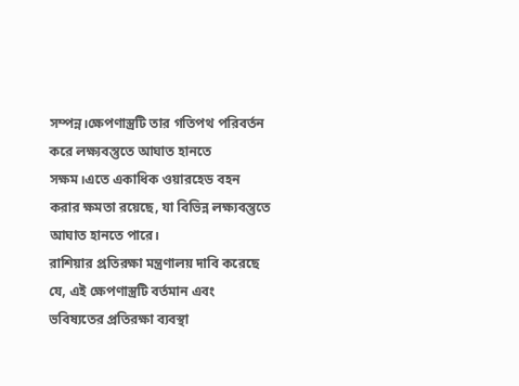সম্পন্ন।ক্ষেপণাস্ত্রটি তার গতিপথ পরিবর্তন করে লক্ষ্যবস্তুতে আঘাত হানতে সক্ষম।এতে একাধিক ওয়ারহেড বহন করার ক্ষমতা রয়েছে, যা বিভিন্ন লক্ষ্যবস্তুতে আঘাত হানতে পারে।
রাশিয়ার প্রতিরক্ষা মন্ত্রণালয় দাবি করেছে যে, এই ক্ষেপণাস্ত্রটি বর্তমান এবং ভবিষ্যতের প্রতিরক্ষা ব্যবস্থা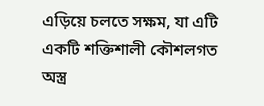এড়িয়ে চলতে সক্ষম, যা এটি একটি শক্তিশালী কৌশলগত অস্ত্র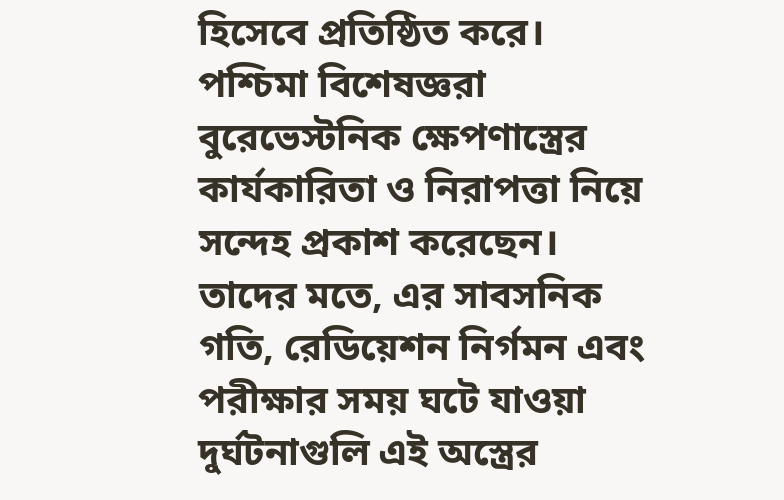হিসেবে প্রতিষ্ঠিত করে।
পশ্চিমা বিশেষজ্ঞরা বুরেভেস্টনিক ক্ষেপণাস্ত্রের কার্যকারিতা ও নিরাপত্তা নিয়ে সন্দেহ প্রকাশ করেছেন। তাদের মতে, এর সাবসনিক গতি, রেডিয়েশন নির্গমন এবং পরীক্ষার সময় ঘটে যাওয়া দুর্ঘটনাগুলি এই অস্ত্রের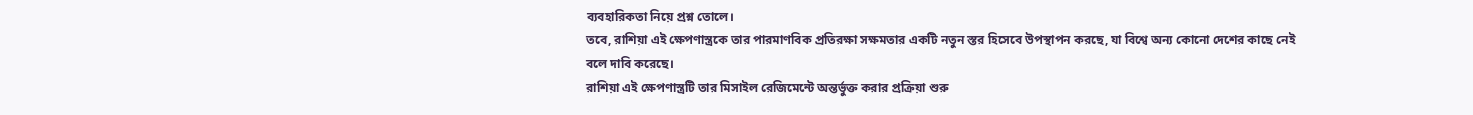ব্যবহারিকতা নিয়ে প্রশ্ন তোলে।
তবে, রাশিয়া এই ক্ষেপণাস্ত্রকে তার পারমাণবিক প্রতিরক্ষা সক্ষমতার একটি নতুন স্তর হিসেবে উপস্থাপন করছে, যা বিশ্বে অন্য কোনো দেশের কাছে নেই বলে দাবি করেছে।
রাশিয়া এই ক্ষেপণাস্ত্রটি তার মিসাইল রেজিমেন্টে অন্তর্ভুক্ত করার প্রক্রিয়া শুরু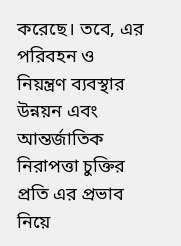করেছে। তবে, এর পরিবহন ও নিয়ন্ত্রণ ব্যবস্থার উন্নয়ন এবং আন্তর্জাতিক নিরাপত্তা চুক্তির প্রতি এর প্রভাব নিয়ে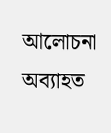আলোচনা অব্যাহত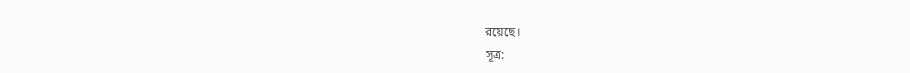রয়েছে।
সূত্র: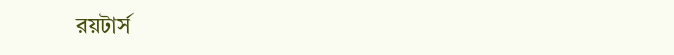রয়টার্স